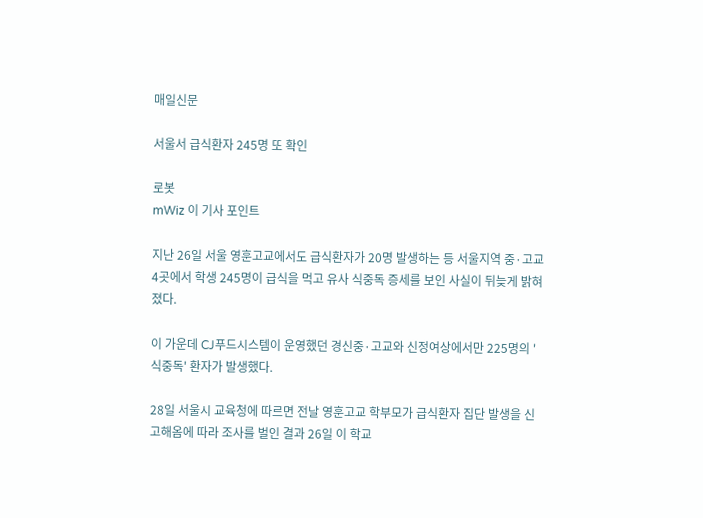매일신문

서울서 급식환자 245명 또 확인

로봇
mWiz 이 기사 포인트

지난 26일 서울 영훈고교에서도 급식환자가 20명 발생하는 등 서울지역 중·고교 4곳에서 학생 245명이 급식을 먹고 유사 식중독 증세를 보인 사실이 뒤늦게 밝혀졌다.

이 가운데 CJ푸드시스템이 운영했던 경신중·고교와 신정여상에서만 225명의 '식중독' 환자가 발생했다.

28일 서울시 교육청에 따르면 전날 영훈고교 학부모가 급식환자 집단 발생을 신고해옴에 따라 조사를 벌인 결과 26일 이 학교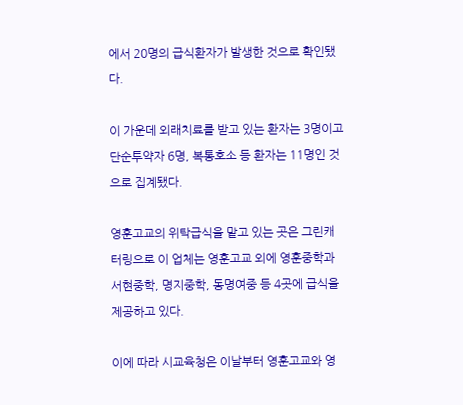에서 20명의 급식환자가 발생한 것으로 확인됐다.

이 가운데 외래치료를 받고 있는 환자는 3명이고 단순투약자 6명, 복통호소 등 환자는 11명인 것으로 집계됐다.

영훈고교의 위탁급식을 맡고 있는 곳은 그린캐터링으로 이 업체는 영훈고교 외에 영훈중학과 서현중학, 명지중학, 동명여중 등 4곳에 급식을 제공하고 있다.

이에 따라 시교육청은 이날부터 영훈고교와 영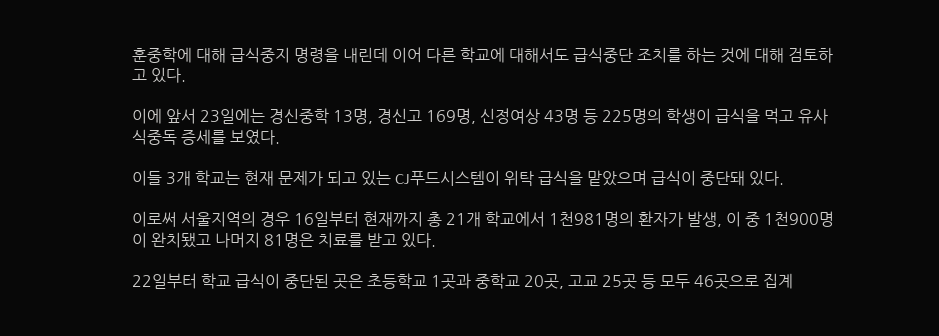훈중학에 대해 급식중지 명령을 내린데 이어 다른 학교에 대해서도 급식중단 조치를 하는 것에 대해 검토하고 있다.

이에 앞서 23일에는 경신중학 13명, 경신고 169명, 신정여상 43명 등 225명의 학생이 급식을 먹고 유사 식중독 증세를 보였다.

이들 3개 학교는 현재 문제가 되고 있는 CJ푸드시스템이 위탁 급식을 맡았으며 급식이 중단돼 있다.

이로써 서울지역의 경우 16일부터 현재까지 총 21개 학교에서 1천981명의 환자가 발생, 이 중 1천900명이 완치됐고 나머지 81명은 치료를 받고 있다.

22일부터 학교 급식이 중단된 곳은 초등학교 1곳과 중학교 20곳, 고교 25곳 등 모두 46곳으로 집계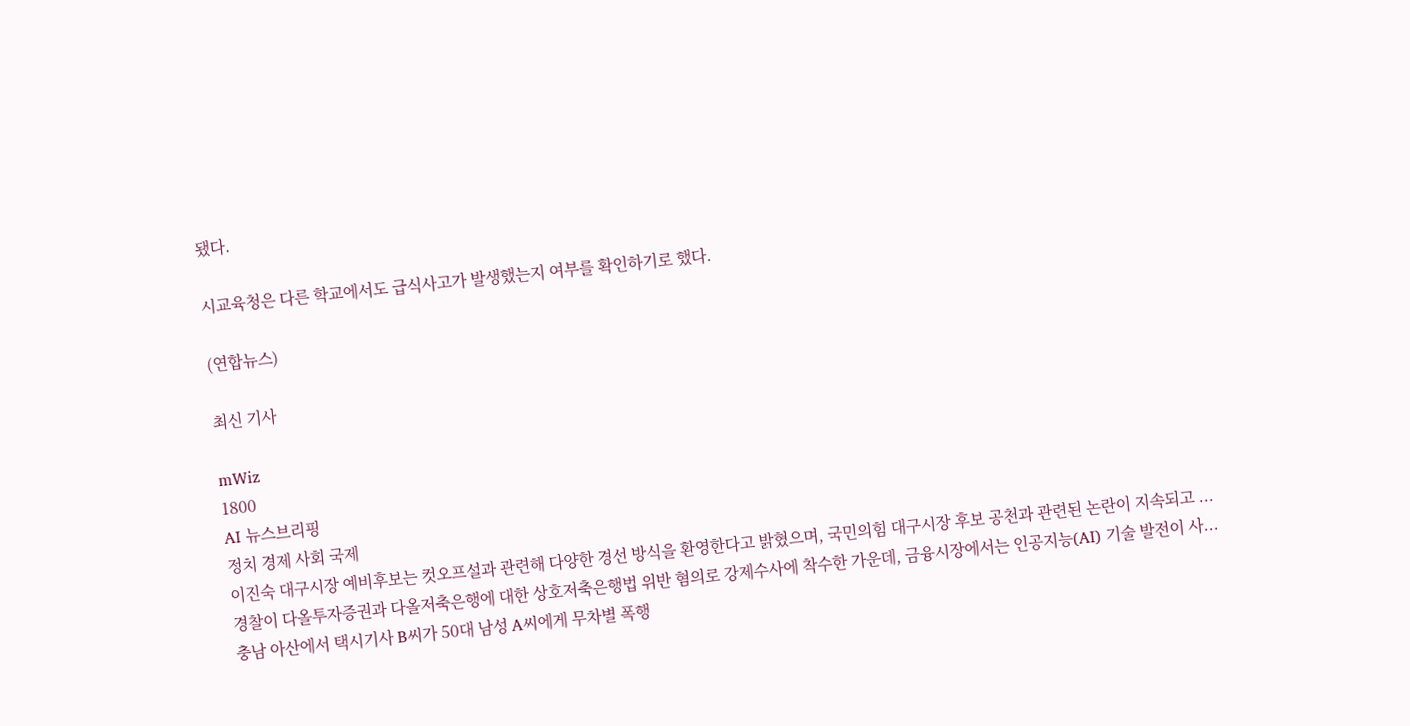됐다.

시교육청은 다른 학교에서도 급식사고가 발생했는지 여부를 확인하기로 했다.

(연합뉴스)

최신 기사

mWiz
1800
AI 뉴스브리핑
정치 경제 사회 국제
이진숙 대구시장 예비후보는 컷오프설과 관련해 다양한 경선 방식을 환영한다고 밝혔으며, 국민의힘 대구시장 후보 공천과 관련된 논란이 지속되고 ...
경찰이 다올투자증권과 다올저축은행에 대한 상호저축은행법 위반 혐의로 강제수사에 착수한 가운데, 금융시장에서는 인공지능(AI) 기술 발전이 사...
충남 아산에서 택시기사 B씨가 50대 남성 A씨에게 무차별 폭행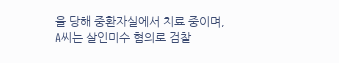을 당해 중환자실에서 치료 중이며, A씨는 살인미수 혐의로 검찰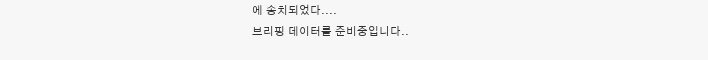에 송치되었다....
브리핑 데이터를 준비중입니다..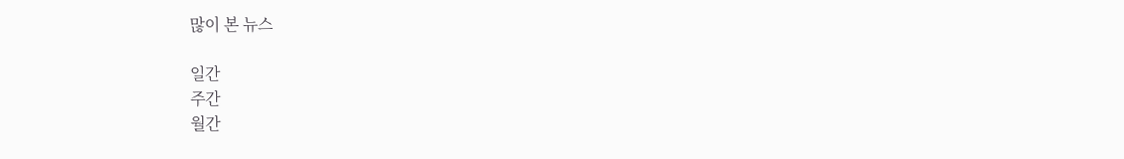많이 본 뉴스

일간
주간
월간